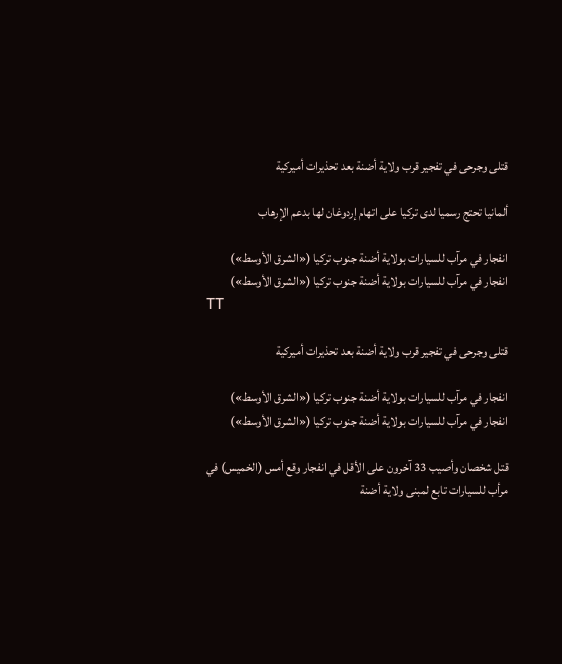قتلى وجرحى في تفجير قرب ولاية أضنة بعد تحذيرات أميركية

ألمانيا تحتج رسميا لدى تركيا على اتهام إردوغان لها بدعم الإرهاب

انفجار في مرآب للسيارات بولاية أضنة جنوب تركيا («الشرق الأوسط»)
انفجار في مرآب للسيارات بولاية أضنة جنوب تركيا («الشرق الأوسط»)
TT

قتلى وجرحى في تفجير قرب ولاية أضنة بعد تحذيرات أميركية

انفجار في مرآب للسيارات بولاية أضنة جنوب تركيا («الشرق الأوسط»)
انفجار في مرآب للسيارات بولاية أضنة جنوب تركيا («الشرق الأوسط»)

قتل شخصان وأصيب 33 آخرون على الأقل في انفجار وقع أمس (الخميس) في مرأب للسيارات تابع لمبنى ولاية أضنة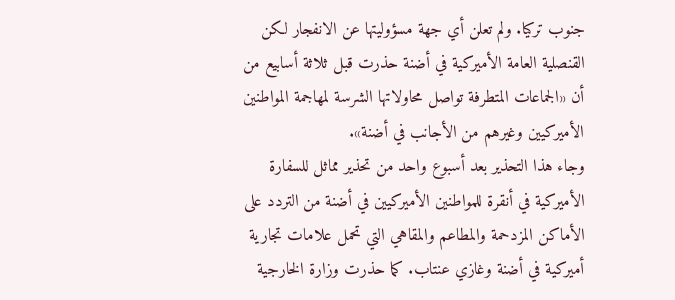جنوب تركيا. ولم تعلن أي جهة مسؤوليتها عن الانفجار لكن القنصلية العامة الأميركية في أضنة حذرت قبل ثلاثة أسابيع من أن «الجماعات المتطرفة تواصل محاولاتها الشرسة لمهاجمة المواطنين الأميركيين وغيرهم من الأجانب في أضنة».
وجاء هذا التحذير بعد أسبوع واحد من تحذير مماثل للسفارة الأميركية في أنقرة للمواطنين الأميركيين في أضنة من التردد على الأماكن المزدحمة والمطاعم والمقاهي التي تحمل علامات تجارية أميركية في أضنة وغازي عنتاب. كما حذرت وزارة الخارجية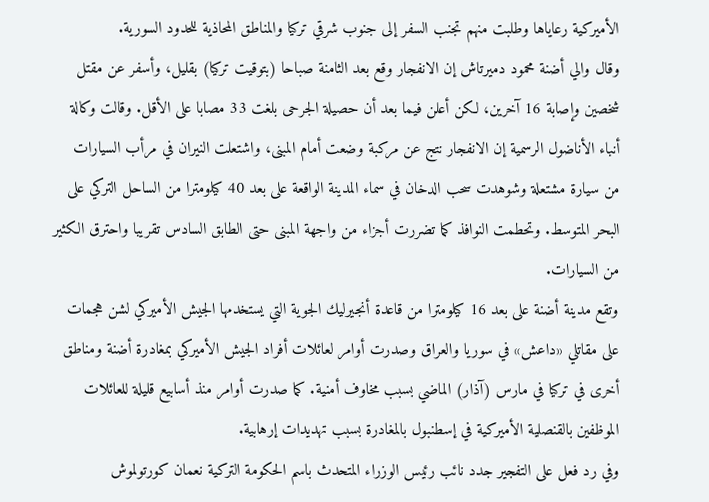الأميركية رعاياها وطلبت منهم تجنب السفر إلى جنوب شرقي تركيا والمناطق المحاذية للحدود السورية.
وقال والي أضنة محمود دميرتاش إن الانفجار وقع بعد الثامنة صباحا (بتوقيت تركيا) بقليل، وأسفر عن مقتل شخصين وإصابة 16 آخرين، لكن أعلن فيما بعد أن حصيلة الجرحى بلغت 33 مصابا على الأقل. وقالت وكالة أنباء الأناضول الرسمية إن الانفجار نتج عن مركبة وضعت أمام المبنى، واشتعلت النيران في مرأب السيارات من سيارة مشتعلة وشوهدت سحب الدخان في سماء المدينة الواقعة على بعد 40 كيلومترا من الساحل التركي على البحر المتوسط. وتحطمت النوافذ كما تضررت أجزاء من واجهة المبنى حتى الطابق السادس تقريبا واحترق الكثير من السيارات.
وتقع مدينة أضنة على بعد 16 كيلومترا من قاعدة أنجيرليك الجوية التي يستخدمها الجيش الأميركي لشن هجمات على مقاتلي «داعش» في سوريا والعراق وصدرت أوامر لعائلات أفراد الجيش الأميركي بمغادرة أضنة ومناطق أخرى في تركيا في مارس (آذار) الماضي بسبب مخاوف أمنية. كما صدرت أوامر منذ أسابيع قليلة للعائلات الموظفين بالقنصلية الأميركية في إسطنبول بالمغادرة بسبب تهديدات إرهابية.
وفي رد فعل على التفجير جدد نائب رئيس الوزراء المتحدث باسم الحكومة التركية نعمان كورتولموش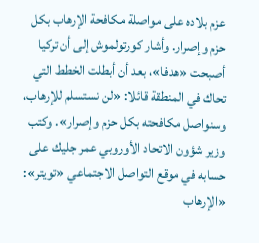عزم بلاده على مواصلة مكافحة الإرهاب بكل حزم وإصرار. وأشار كورتولموش إلى أن تركيا أصبحت «هدفا»، بعد أن أبطلت الخطط التي تحاك في المنطقة قائلا: «لن نستسلم للإرهاب، وسنواصل مكافحته بكل حزم وإصرار». وكتب وزير شؤون الاتحاد الأوروبي عمر جليك على حسابه في موقع التواصل الاجتماعي «تويتر»: «الإرهاب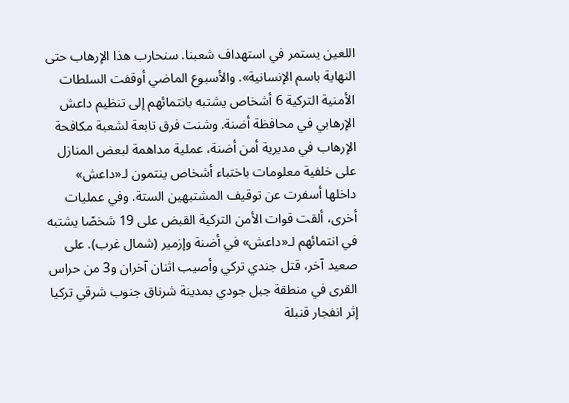اللعين يستمر في استهداف شعبنا. سنحارب هذا الإرهاب حتى النهاية باسم الإنسانية». والأسبوع الماضي أوقفت السلطات الأمنية التركية 6 أشخاص يشتبه بانتمائهم إلى تنظيم داعش الإرهابي في محافظة أضنة. وشنت فرق تابعة لشعبة مكافحة الإرهاب في مديرية أمن أضنة، عملية مداهمة لبعض المنازل على خلفية معلومات باختباء أشخاص ينتمون لـ«داعش» داخلها أسفرت عن توقيف المشتبهين الستة. وفي عمليات أخرى، ألقت قوات الأمن التركية القبض على 19 شخصًا يشتبه في انتمائهم لـ«داعش» في أضنة وإزمير (شمال غرب). على صعيد آخر، قتل جندي تركي وأصيب اثنان آخران و3 من حراس القرى في منطقة جبل جودي بمدينة شرناق جنوب شرقي تركيا إثر انفجار قنبلة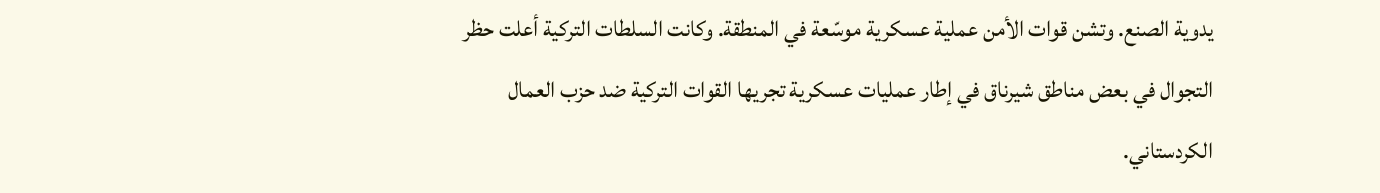يدوية الصنع. وتشن قوات الأمن عملية عسكرية موسّعة في المنطقة. وكانت السلطات التركية أعلت حظر التجوال في بعض مناطق شيرناق في إطار عمليات عسكرية تجريها القوات التركية ضد حزب العمال الكردستاني.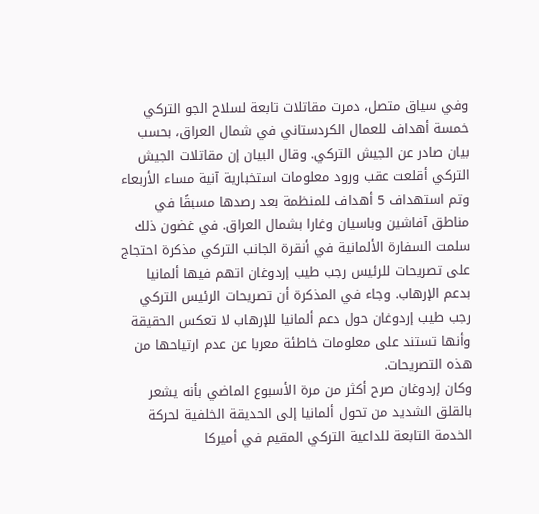وفي سياق متصل، دمرت مقاتلات تابعة لسلاح الجو التركي خمسة أهداف للعمال الكردستاني في شمال العراق، بحسب بيان صادر عن الجيش التركي. وقال البيان إن مقاتلات الجيش التركي أقلعت عقب ورود معلومات استخبارية آنية مساء الأربعاء وتم استهداف 5 أهداف للمنظمة بعد رصدها مسبقًا في مناطق آفاشين وباسيان وغارا بشمال العراق. في غضون ذلك سلمت السفارة الألمانية في أنقرة الجانب التركي مذكرة احتجاج على تصريحات للرئيس رجب طيب إردوغان اتهم فيها ألمانيا بدعم الإرهاب. وجاء في المذكرة أن تصريحات الرئيس التركي رجب طيب إردوغان حول دعم ألمانيا للإرهاب لا تعكس الحقيقة وأنها تستند على معلومات خاطئة معربا عن عدم ارتياحها من هذه التصريحات.
وكان إردوغان صرح أكثر من مرة الأسبوع الماضي بأنه يشعر بالقلق الشديد من تحول ألمانيا إلى الحديقة الخلفية لحركة الخدمة التابعة للداعية التركي المقيم في أميركا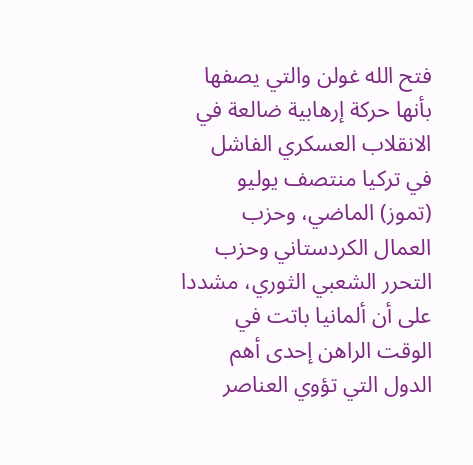فتح الله غولن والتي يصفها بأنها حركة إرهابية ضالعة في الانقلاب العسكري الفاشل في تركيا منتصف يوليو (تموز) الماضي، وحزب العمال الكردستاني وحزب التحرر الشعبي الثوري، مشددا على أن ألمانيا باتت في الوقت الراهن إحدى أهم الدول التي تؤوي العناصر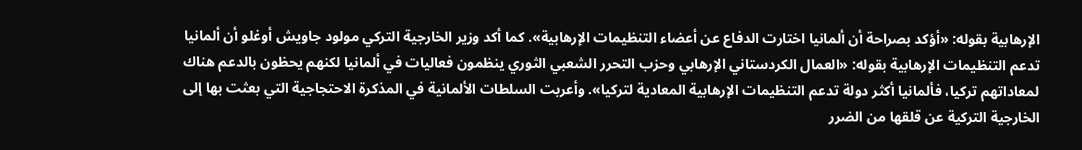الإرهابية بقوله: «أؤكد بصراحة أن ألمانيا اختارت الدفاع عن أعضاء التنظيمات الإرهابية». كما أكد وزير الخارجية التركي مولود جاويش أوغلو أن ألمانيا تدعم التنظيمات الإرهابية بقوله: «العمال الكردستاني الإرهابي وحزب التحرر الشعبي الثوري ينظمون فعاليات في ألمانيا لكنهم يحظون بالدعم هناك لمعاداتهم تركيا، فألمانيا أكثر دولة تدعم التنظيمات الإرهابية المعادية لتركيا». وأعربت السلطات الألمانية في المذكرة الاحتجاجية التي بعثت بها إلى الخارجية التركية عن قلقها من الضرر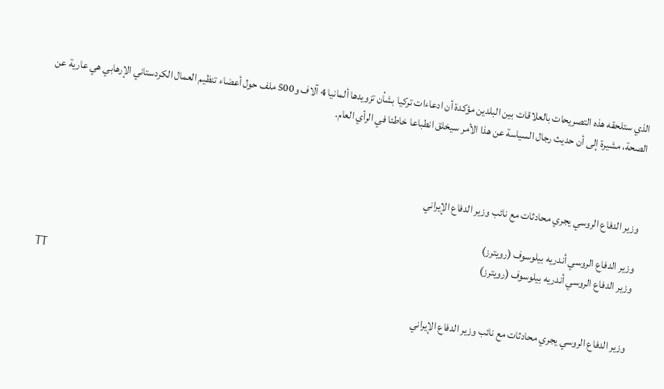الذي ستلحقه هذه التصريحات بالعلاقات بين البلدين مؤكدة أن ادعاءات تركيا بشأن تزويدها ألمانيا 4 آلاف و500 ملف حول أعضاء تنظيم العمال الكردستاني الإرهابي هي عارية عن الصحة، مشيرة إلى أن حديث رجال السياسة عن هذا الأمر سيخلق انطباعا خاطئا في الرأي العام.



وزير الدفاع الروسي يجري محادثات مع نائب وزير الدفاع الإيراني

وزير الدفاع الروسي أندريه بيلوسوف (رويترز)
وزير الدفاع الروسي أندريه بيلوسوف (رويترز)
TT

وزير الدفاع الروسي يجري محادثات مع نائب وزير الدفاع الإيراني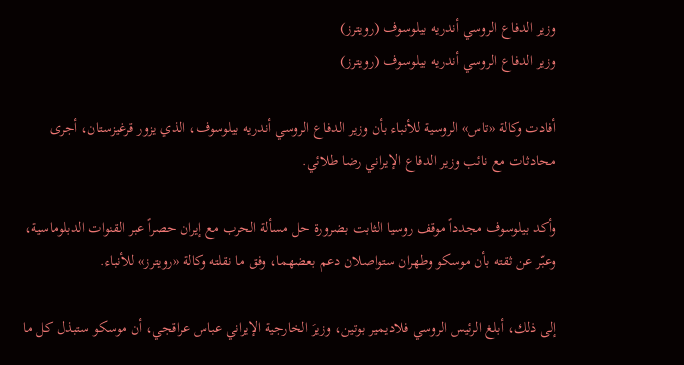وزير الدفاع الروسي أندريه بيلوسوف (رويترز)
وزير الدفاع الروسي أندريه بيلوسوف (رويترز)

أفادت وكالة «تاس» الروسية للأنباء بأن وزير الدفاع الروسي أندريه بيلوسوف، الذي يزور قرغيزستان، أجرى محادثات مع نائب وزير الدفاع الإيراني رضا طلائي.

وأكد بيلوسوف مجدداً موقف روسيا الثابت بضرورة حل مسألة الحرب مع إيران حصراً عبر القنوات الدبلوماسية، وعبّر عن ثقته بأن موسكو وطهران ستواصلان دعم بعضهما، وفق ما نقلته وكالة «رويترز» للأنباء.

إلى ذلك، أبلغ الرئيس الروسي فلاديمير بوتين، وزيرَ الخارجية الإيراني عباس عراقجي، أن موسكو ستبذل كل ما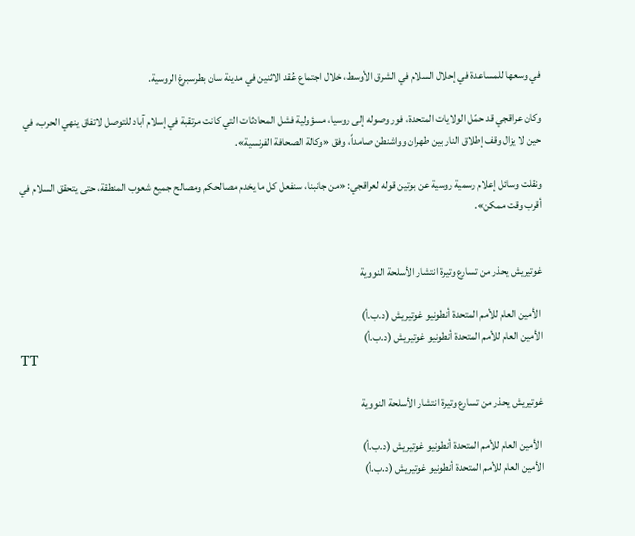في وسعها للمساعدة في إحلال السلام في الشرق الأوسط، خلال اجتماع عُقد الاثنين في مدينة سان بطرسبرغ الروسية.

وكان عراقجي قد حمّل الولايات المتحدة، فور وصوله إلى روسيا، مسؤولية فشل المحادثات التي كانت مرتقبة في إسلام آباد للتوصل لاتفاق ينهي الحرب، في حين لا يزال وقف إطلاق النار بين طهران وواشنطن صامداً، وفق «وكالة الصحافة الفرنسية».

ونقلت وسائل إعلام رسمية روسية عن بوتين قوله لعراقجي: «من جانبنا، سنفعل كل ما يخدم مصالحكم ومصالح جميع شعوب المنطقة، حتى يتحقق السلام في أقرب وقت ممكن».


غوتيريش يحذر من تسارع وتيرة انتشار الأسلحة النووية

 الأمين العام للأمم المتحدة أنطونيو غوتيريش (د.ب.أ)
الأمين العام للأمم المتحدة أنطونيو غوتيريش (د.ب.أ)
TT

غوتيريش يحذر من تسارع وتيرة انتشار الأسلحة النووية

 الأمين العام للأمم المتحدة أنطونيو غوتيريش (د.ب.أ)
الأمين العام للأمم المتحدة أنطونيو غوتيريش (د.ب.أ)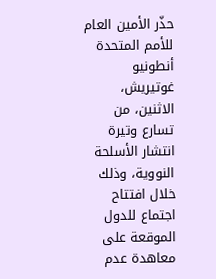حذّر الأمين العام للأمم المتحدة أنطونيو غوتيريش، الاثنين، من تسارع وتيرة انتشار الأسلحة النووية، وذلك خلال افتتاح اجتماع للدول الموقعة على معاهدة عدم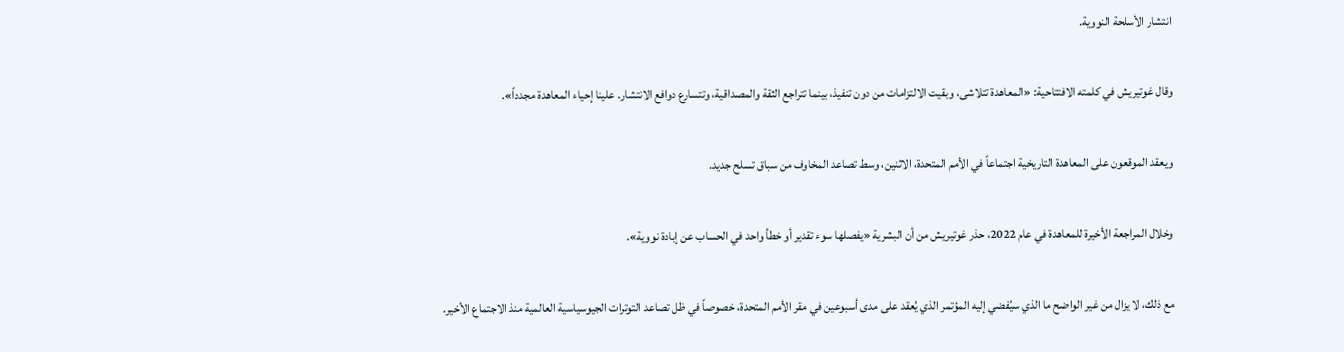انتشار الأسلحة النووية.

وقال غوتيريش في كلمته الافتتاحية: «المعاهدة تتلاشى، وبقيت الالتزامات من دون تنفيذ، بينما تتراجع الثقة والمصداقية، وتتسارع دوافع الانتشار. علينا إحياء المعاهدة مجدداً».

ويعقد الموقعون على المعاهدة التاريخية اجتماعاً في الأمم المتحدة، الاثنين، وسط تصاعد المخاوف من سباق تسلح جديد.

وخلال المراجعة الأخيرة للمعاهدة في عام 2022، حذر غوتيريش من أن البشرية «يفصلها سوء تقدير أو خطأ واحد في الحساب عن إبادة نووية».

مع ذلك، لا يزال من غير الواضح ما الذي سيُفضي إليه المؤتمر الذي يُعقد على مدى أسبوعين في مقر الأمم المتحدة، خصوصاً في ظل تصاعد التوترات الجيوسياسية العالمية منذ الاجتماع الأخير.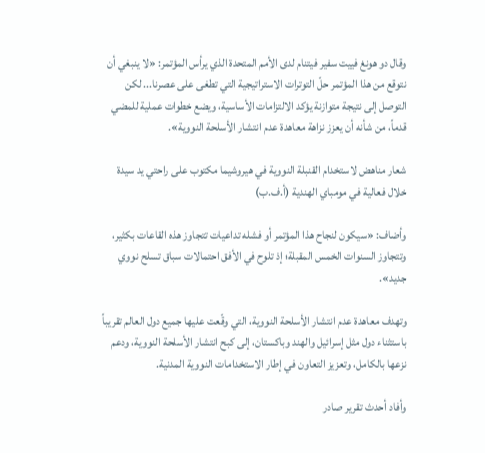وقال دو هونغ فييت سفير فيتنام لدى الأمم المتحدة الذي يرأس المؤتمر: «لا ينبغي أن نتوقع من هذا المؤتمر حلّ التوترات الاستراتيجية التي تطغى على عصرنا... لكن التوصل إلى نتيجة متوازنة يؤكد الالتزامات الأساسية، ويضع خطوات عملية للمضي قدماً، من شأنه أن يعزز نزاهة معاهدة عدم انتشار الأسلحة النووية».

شعار مناهض لاستخدام القنبلة النووية في هيروشيما مكتوب على راحتي يد سيدة خلال فعالية في مومباي الهندية (أ.ف.ب)

وأضاف: «سيكون لنجاح هذا المؤتمر أو فشله تداعيات تتجاوز هذه القاعات بكثير، وتتجاوز السنوات الخمس المقبلة؛ إذ تلوح في الأفق احتمالات سباق تسلح نووي جديد».

وتهدف معاهدة عدم انتشار الأسلحة النووية، التي وقّعت عليها جميع دول العالم تقريباً باستثناء دول مثل إسرائيل والهند وباكستان، إلى كبح انتشار الأسلحة النووية، ودعم نزعها بالكامل، وتعزيز التعاون في إطار الاستخدامات النووية المدنية.

وأفاد أحدث تقرير صادر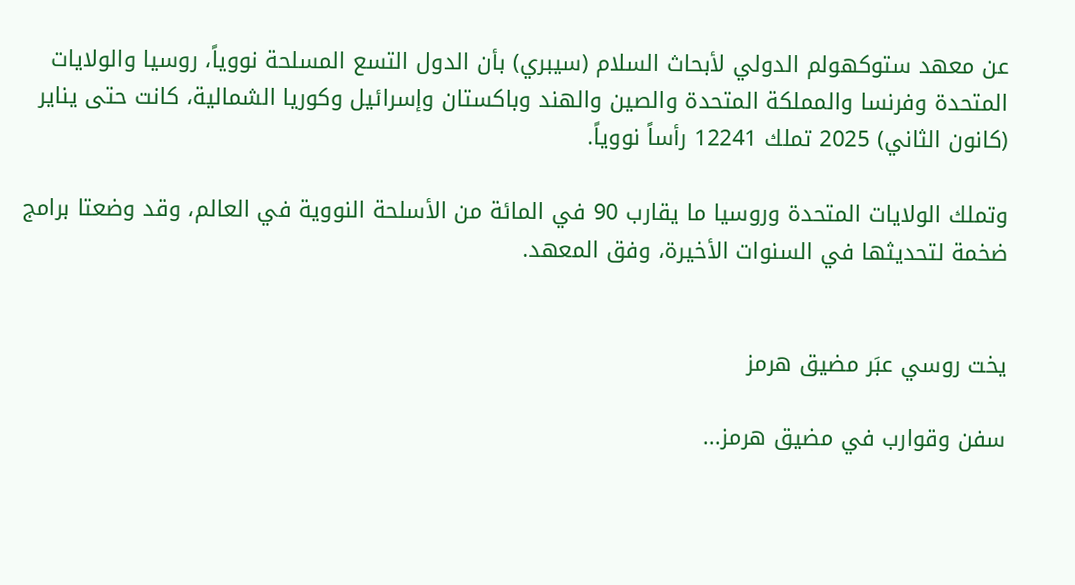عن معهد ستوكهولم الدولي لأبحاث السلام (سيبري) بأن الدول التسع المسلحة نووياً، روسيا والولايات المتحدة وفرنسا والمملكة المتحدة والصين والهند وباكستان وإسرائيل وكوريا الشمالية، كانت حتى يناير (كانون الثاني) 2025 تملك 12241 رأساً نووياً.

وتملك الولايات المتحدة وروسيا ما يقارب 90 في المائة من الأسلحة النووية في العالم، وقد وضعتا برامج ضخمة لتحديثها في السنوات الأخيرة، وفق المعهد.


يخت روسي عبَر مضيق هرمز

سفن وقوارب في مضيق هرمز...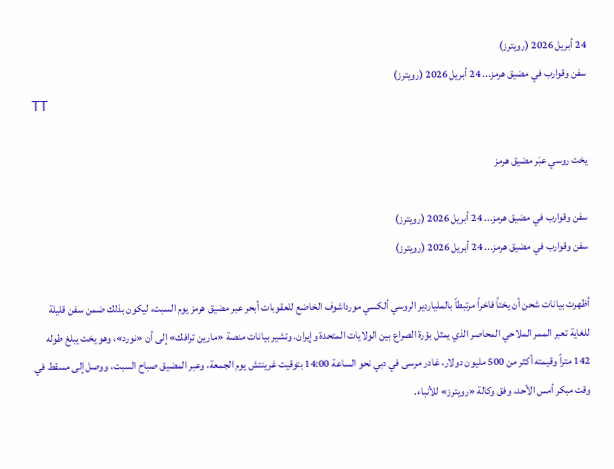24 أبريل 2026 (رويترز)
سفن وقوارب في مضيق هرمز... 24 أبريل 2026 (رويترز)
TT

يخت روسي عبَر مضيق هرمز

سفن وقوارب في مضيق هرمز... 24 أبريل 2026 (رويترز)
سفن وقوارب في مضيق هرمز... 24 أبريل 2026 (رويترز)

أظهرت بيانات شحن أن يختاً فاخراً مرتبطاً بالملياردير الروسي ألكسي مورداشوف الخاضع للعقوبات أبحر عبر مضيق هرمز يوم السبت، ليكون بذلك ضمن سفن قليلة للغاية تعبر الممر الملاحي المحاصر الذي يمثل بؤرة الصراع بين الولايات المتحدة وإيران. وتشير بيانات منصة «مارين ترافك» إلى أن «نورد»، وهو يخت يبلغ طوله 142 متراً وقيمته أكثر من 500 مليون دولار، غادر مرسى في دبي نحو الساعة 14:00 بتوقيت غرينتش يوم الجمعة، وعبر المضيق صباح السبت، ووصل إلى مسقط في وقت مبكر أمس الأحد، وفق وكالة «رويترز» للأنباء.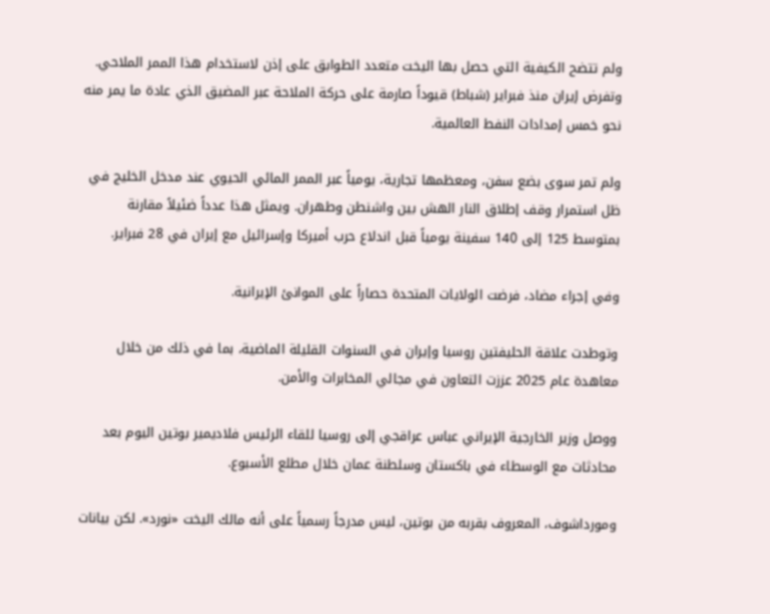ولم تتضح الكيفية التي حصل بها اليخت متعدد الطوابق على إذن لاستخدام هذا الممر الملاحي. وتفرض إيران منذ فبراير (شباط) قيوداً صارمة على حركة الملاحة عبر المضيق الذي عادة ما يمر منه نحو خمس إمدادات النفط العالمية.

ولم تمر سوى بضع سفن، ومعظمها تجارية، يومياً عبر الممر المائي الحيوي عند مدخل الخليج في ظل استمرار وقف إطلاق النار الهش بين واشنطن وطهران. ويمثل هذا عدداً ضئيلاً مقارنة بمتوسط 125 إلى 140 سفينة يومياً قبل اندلاع حرب أميركا وإسرائيل مع إيران في 28 فبراير.

وفي إجراء مضاد، فرضت الولايات المتحدة حصاراً على الموانئ الإيرانية.

وتوطدت علاقة الحليفتين روسيا وإيران في السنوات القليلة الماضية، بما في ذلك من خلال معاهدة عام 2025 عززت التعاون في مجالي المخابرات والأمن.

ووصل وزير الخارجية الإيراني عباس عراقجي إلى روسيا للقاء الرئيس فلاديمير بوتين اليوم بعد محادثات مع الوسطاء في باكستان وسلطنة عمان خلال مطلع الأسبوع.

ومورداشوف، المعروف بقربه من بوتين، ليس مدرجاً رسمياً على أنه مالك اليخت «نورد». لكن بيانات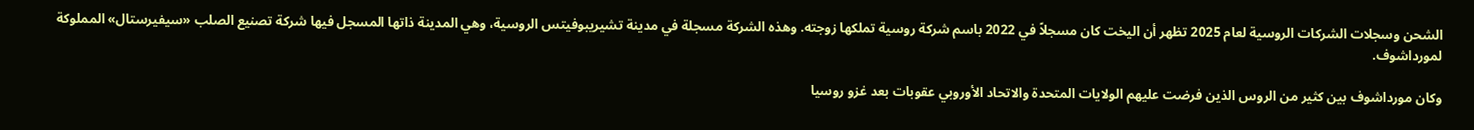الشحن وسجلات الشركات الروسية لعام 2025 تظهر أن اليخت كان مسجلاً في 2022 باسم شركة روسية تملكها زوجته. وهذه الشركة مسجلة في مدينة تشيريبوفيتس الروسية، وهي المدينة ذاتها المسجل فيها شركة تصنيع الصلب «سيفيرستال» المملوكة لمورداشوف.

وكان مورداشوف بين كثير من الروس الذين فرضت عليهم الولايات المتحدة والاتحاد الأوروبي عقوبات بعد غزو روسيا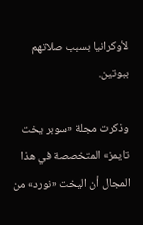لأوكرانيا بسبب صلاتهم ببوتين.

وذكرت مجلة «سوبر يخت تايمز» المتخصصة في هذا المجال أن اليخت «نورد» من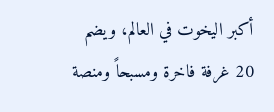أكبر اليخوت في العالم، ويضم 20 غرفة فاخرة ومسبحاً ومنصة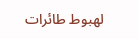لهبوط طائرات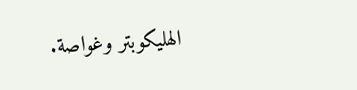الهليكوبتر وغواصة.